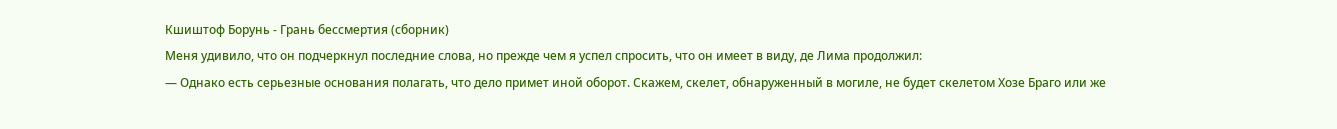Кшиштоф Борунь - Грань бессмертия (сборник)
Меня удивило, что он подчеркнул последние слова, но прежде чем я успел спросить, что он имеет в виду, де Лима продолжил:
— Однако есть серьезные основания полагать, что дело примет иной оборот. Скажем, скелет, обнаруженный в могиле, не будет скелетом Хозе Браго или же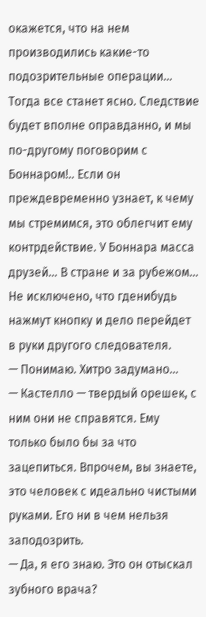окажется, что на нем производились какие-то подозрительные операции… Тогда все станет ясно. Следствие будет вполне оправданно, и мы по-другому поговорим с Боннаром!.. Если он преждевременно узнает, к чему мы стремимся, это облегчит ему контрдействие. У Боннара масса друзей… В стране и за рубежом… Не исключено, что гденибудь нажмут кнопку и дело перейдет в руки другого следователя.
— Понимаю. Хитро задумано…
— Кастелло — твердый орешек, с ним они не справятся. Ему только было бы за что зацепиться. Впрочем, вы знаете, это человек с идеально чистыми руками. Его ни в чем нельзя заподозрить.
— Да, я его знаю. Это он отыскал зубного врача?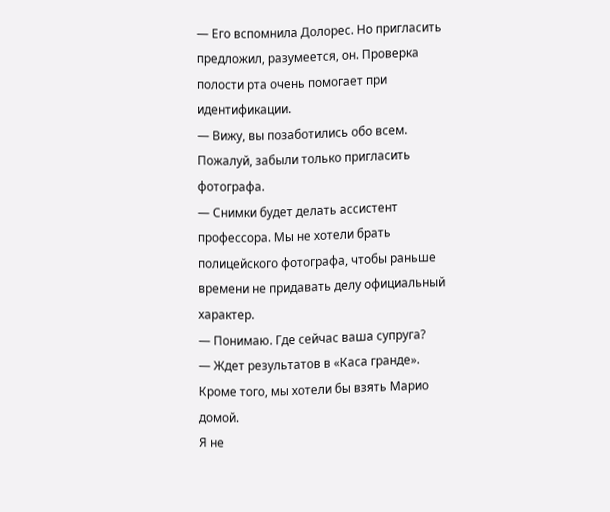— Его вспомнила Долорес. Но пригласить предложил, разумеется, он. Проверка полости рта очень помогает при идентификации.
— Вижу, вы позаботились обо всем. Пожалуй, забыли только пригласить фотографа.
— Снимки будет делать ассистент профессора. Мы не хотели брать полицейского фотографа, чтобы раньше времени не придавать делу официальный характер.
— Понимаю. Где сейчас ваша супруга?
— Ждет результатов в «Каса гранде». Кроме того, мы хотели бы взять Марио домой.
Я не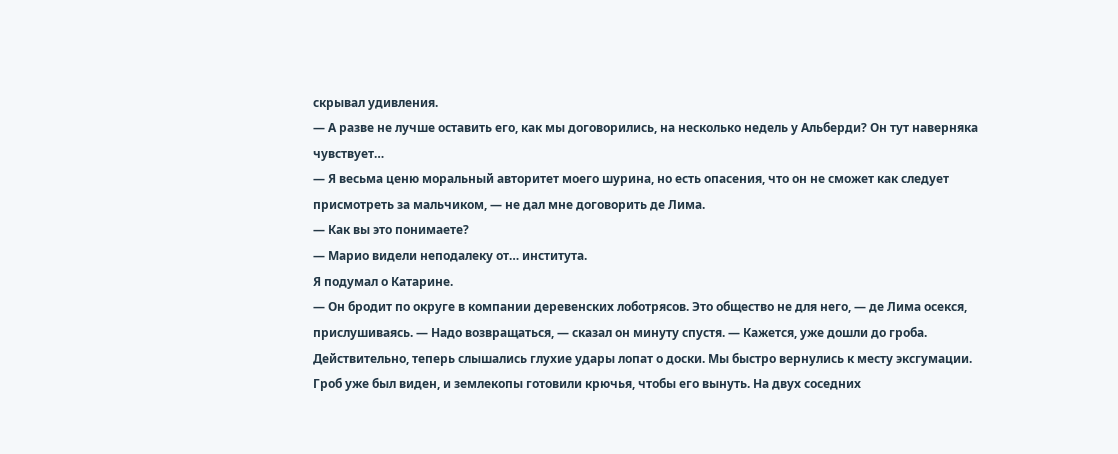скрывал удивления.
— А разве не лучше оставить его, как мы договорились, на несколько недель у Альберди? Он тут наверняка чувствует…
— Я весьма ценю моральный авторитет моего шурина, но есть опасения, что он не сможет как следует присмотреть за мальчиком, — не дал мне договорить де Лима.
— Как вы это понимаете?
— Марио видели неподалеку от… института.
Я подумал о Катарине.
— Он бродит по округе в компании деревенских лоботрясов. Это общество не для него, — де Лима осекся, прислушиваясь. — Надо возвращаться, — сказал он минуту спустя. — Кажется, уже дошли до гроба.
Действительно, теперь слышались глухие удары лопат о доски. Мы быстро вернулись к месту эксгумации.
Гроб уже был виден, и землекопы готовили крючья, чтобы его вынуть. На двух соседних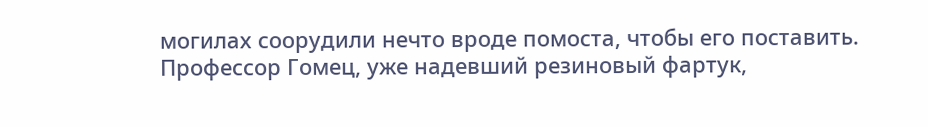могилах соорудили нечто вроде помоста, чтобы его поставить.
Профессор Гомец, уже надевший резиновый фартук,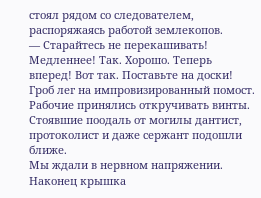стоял рядом со следователем, распоряжаясь работой землекопов.
— Старайтесь не перекашивать! Медленнее! Так. Хорошо. Теперь вперед! Вот так. Поставьте на доски!
Гроб лег на импровизированный помост. Рабочие принялись откручивать винты. Стоявшие поодаль от могилы дантист, протоколист и даже сержант подошли ближе.
Мы ждали в нервном напряжении.
Наконец крышка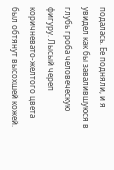подалась. Ее подняли, и я увидел как бы завалившуюся в глубь гроба человеческую фигуру. Лысый череп коричневато-желтого цвета был обтянут высохшей кожей.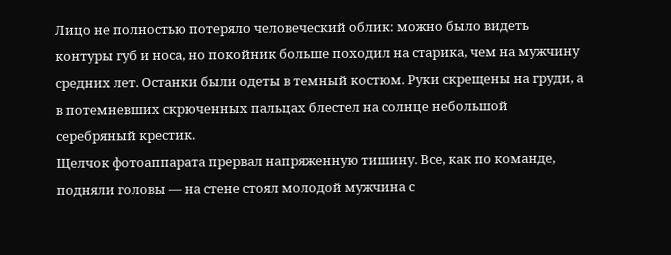Лицо не полностью потеряло человеческий облик: можно было видеть контуры губ и носа, но покойник больше походил на старика, чем на мужчину средних лет. Останки были одеты в темный костюм. Руки скрещены на груди, а в потемневших скрюченных пальцах блестел на солнце небольшой серебряный крестик.
Щелчок фотоаппарата прервал напряженную тишину. Все, как по команде, подняли головы — на стене стоял молодой мужчина с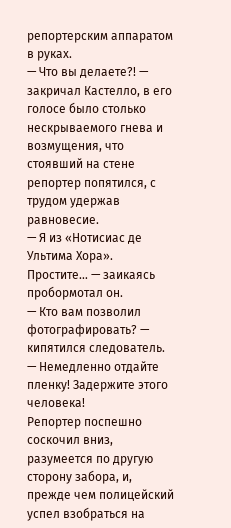репортерским аппаратом в руках.
— Что вы делаете?! — закричал Кастелло, в его голосе было столько нескрываемого гнева и возмущения, что стоявший на стене репортер попятился, с трудом удержав равновесие.
— Я из «Нотисиас де Ультима Хора». Простите… — заикаясь пробормотал он.
— Кто вам позволил фотографировать? — кипятился следователь. — Немедленно отдайте пленку! Задержите этого человека!
Репортер поспешно соскочил вниз, разумеется по другую сторону забора, и, прежде чем полицейский успел взобраться на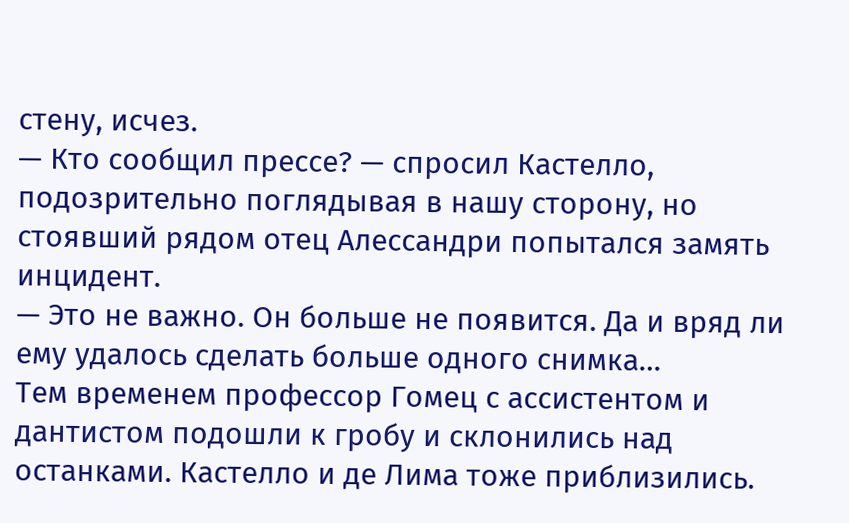стену, исчез.
— Кто сообщил прессе? — спросил Кастелло, подозрительно поглядывая в нашу сторону, но стоявший рядом отец Алессандри попытался замять инцидент.
— Это не важно. Он больше не появится. Да и вряд ли ему удалось сделать больше одного снимка…
Тем временем профессор Гомец с ассистентом и дантистом подошли к гробу и склонились над останками. Кастелло и де Лима тоже приблизились.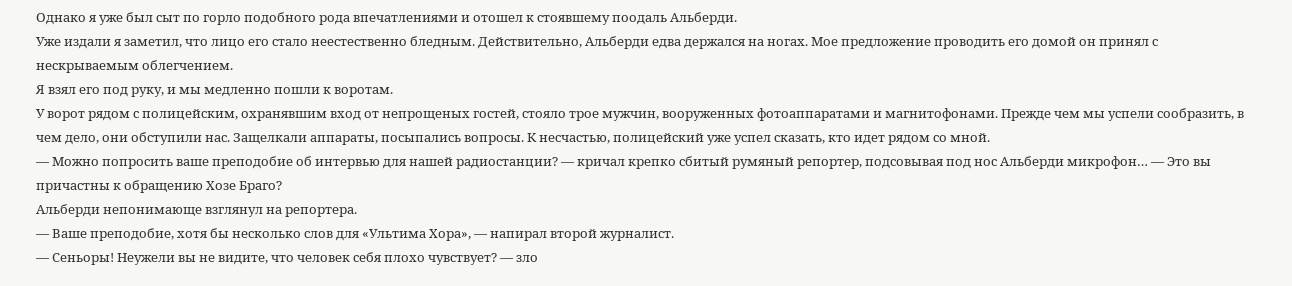Однако я уже был сыт по горло подобного рода впечатлениями и отошел к стоявшему поодаль Альберди.
Уже издали я заметил, что лицо его стало неестественно бледным. Действительно, Альберди едва держался на ногах. Мое предложение проводить его домой он принял с нескрываемым облегчением.
Я взял его под руку, и мы медленно пошли к воротам.
У ворот рядом с полицейским, охранявшим вход от непрощеных гостей, стояло трое мужчин, вооруженных фотоаппаратами и магнитофонами. Прежде чем мы успели сообразить, в чем дело, они обступили нас. Защелкали аппараты, посыпались вопросы. К несчастью, полицейский уже успел сказать, кто идет рядом со мной.
— Можно попросить ваше преподобие об интервью для нашей радиостанции? — кричал крепко сбитый румяный репортер, подсовывая под нос Альберди микрофон… — Это вы причастны к обращению Хозе Браго?
Альберди непонимающе взглянул на репортера.
— Ваше преподобие, хотя бы несколько слов для «Ультима Хора», — напирал второй журналист.
— Сеньоры! Неужели вы не видите, что человек себя плохо чувствует? — зло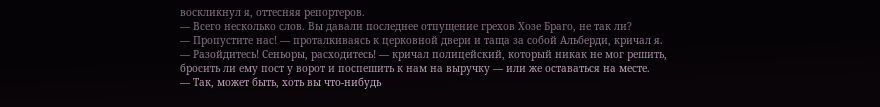воскликнул я, оттесняя репортеров.
— Всего несколько слов. Вы давали последнее отпущение грехов Хозе Браго, не так ли?
— Пропустите нас! — проталкиваясь к церковной двери и таща за собой Альберди, кричал я.
— Разойдитесь! Сеньоры, расходитесь! — кричал полицейский, который никак не мог решить, бросить ли ему пост у ворот и поспешить к нам на выручку — или же оставаться на месте.
— Так, может быть, хоть вы что-нибудь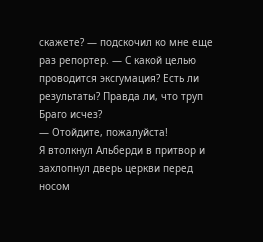скажете? — подскочил ко мне еще раз репортер. — С какой целью проводится эксгумация? Есть ли результаты? Правда ли, что труп Браго исчез?
— Отойдите, пожалуйста!
Я втолкнул Альберди в притвор и захлопнул дверь церкви перед носом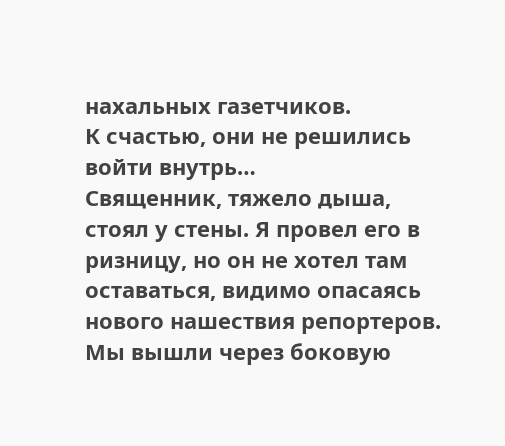нахальных газетчиков.
К счастью, они не решились войти внутрь…
Священник, тяжело дыша, стоял у стены. Я провел его в ризницу, но он не хотел там оставаться, видимо опасаясь нового нашествия репортеров. Мы вышли через боковую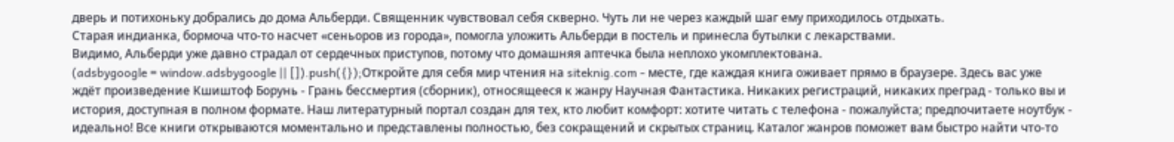дверь и потихоньку добрались до дома Альберди. Священник чувствовал себя скверно. Чуть ли не через каждый шаг ему приходилось отдыхать.
Старая индианка, бормоча что-то насчет «сеньоров из города», помогла уложить Альберди в постель и принесла бутылки с лекарствами.
Видимо, Альберди уже давно страдал от сердечных приступов, потому что домашняя аптечка была неплохо укомплектована.
(adsbygoogle = window.adsbygoogle || []).push({});Откройте для себя мир чтения на siteknig.com - месте, где каждая книга оживает прямо в браузере. Здесь вас уже ждёт произведение Кшиштоф Борунь - Грань бессмертия (сборник), относящееся к жанру Научная Фантастика. Никаких регистраций, никаких преград - только вы и история, доступная в полном формате. Наш литературный портал создан для тех, кто любит комфорт: хотите читать с телефона - пожалуйста; предпочитаете ноутбук - идеально! Все книги открываются моментально и представлены полностью, без сокращений и скрытых страниц. Каталог жанров поможет вам быстро найти что-то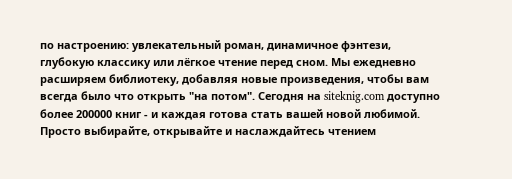по настроению: увлекательный роман, динамичное фэнтези, глубокую классику или лёгкое чтение перед сном. Мы ежедневно расширяем библиотеку, добавляя новые произведения, чтобы вам всегда было что открыть "на потом". Сегодня на siteknig.com доступно более 200000 книг - и каждая готова стать вашей новой любимой. Просто выбирайте, открывайте и наслаждайтесь чтением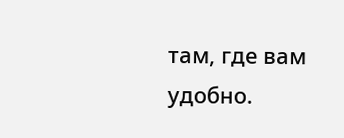там, где вам удобно.